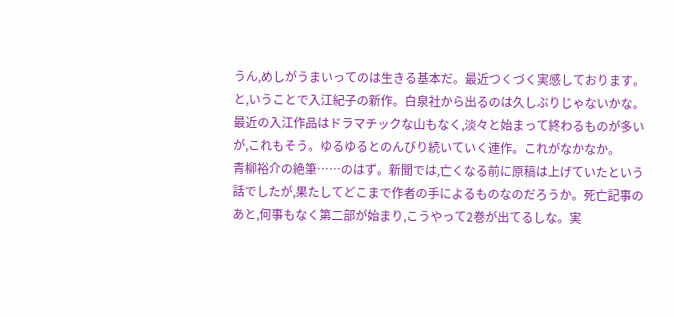うん,めしがうまいってのは生きる基本だ。最近つくづく実感しております。と,いうことで入江紀子の新作。白泉社から出るのは久しぶりじゃないかな。最近の入江作品はドラマチックな山もなく,淡々と始まって終わるものが多いが,これもそう。ゆるゆるとのんびり続いていく連作。これがなかなか。
青柳裕介の絶筆……のはず。新聞では,亡くなる前に原稿は上げていたという話でしたが,果たしてどこまで作者の手によるものなのだろうか。死亡記事のあと,何事もなく第二部が始まり,こうやって2巻が出てるしな。実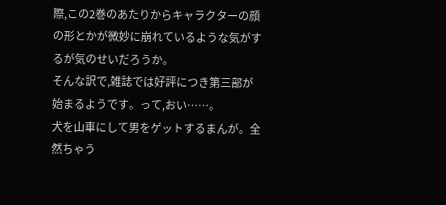際,この2巻のあたりからキャラクターの顔の形とかが微妙に崩れているような気がするが気のせいだろうか。
そんな訳で,雑誌では好評につき第三部が始まるようです。って,おい……。
犬を山車にして男をゲットするまんが。全然ちゃう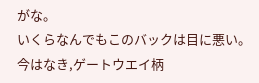がな。
いくらなんでもこのバックは目に悪い。
今はなき,ゲートウエイ柄